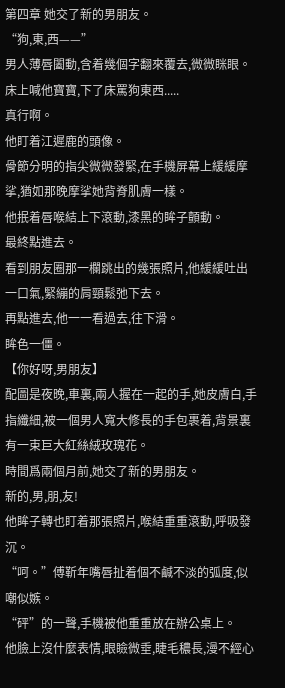第四章 她交了新的男朋友。
“狗,東,西——”
男人薄唇闔動,含着幾個字翻來覆去,微微眯眼。
床上喊他寶寶,下了床罵狗東西.....
真行啊。
他盯着江遲鹿的頭像。
骨節分明的指尖微微發緊,在手機屏幕上緩緩摩挲,猶如那晚摩挲她背脊肌膚一樣。
他抿着唇喉結上下滾動,漆黑的眸子顫動。
最終點進去。
看到朋友圈那一欄跳出的幾張照片,他緩緩吐出一口氣,緊繃的肩頸鬆弛下去。
再點進去,他一一看過去,往下滑。
眸色一僵。
【你好呀,男朋友】
配圖是夜晚,車裏,兩人握在一起的手,她皮膚白,手指纖細,被一個男人寬大修長的手包裹着,背景裏有一束巨大紅絲絨玫瑰花。
時間爲兩個月前,她交了新的男朋友。
新的,男,朋,友!
他眸子轉也盯着那張照片,喉結重重滾動,呼吸發沉。
“呵。”傅靳年嘴唇扯着個不鹹不淡的弧度,似嘲似嫉。
“砰”的一聲,手機被他重重放在辦公桌上。
他臉上沒什麼表情,眼瞼微垂,睫毛穠長,漫不經心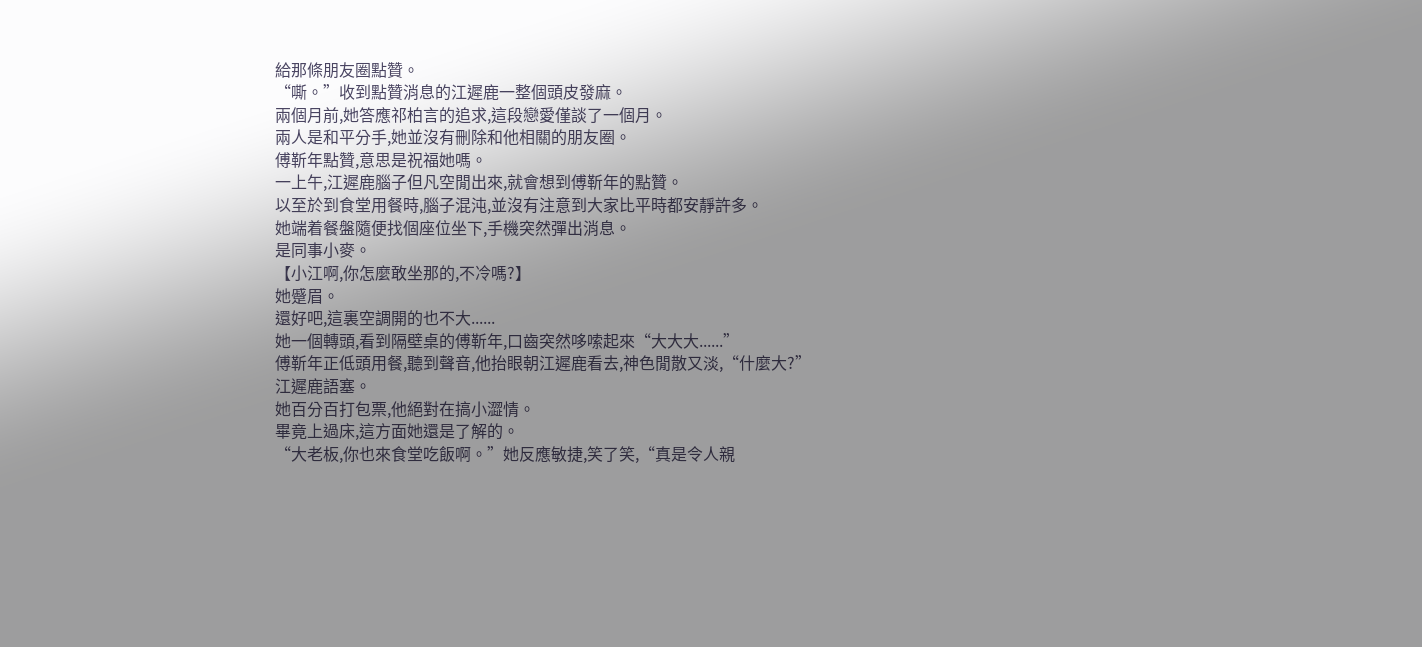給那條朋友圈點贊。
“嘶。”收到點贊消息的江遲鹿一整個頭皮發麻。
兩個月前,她答應祁柏言的追求,這段戀愛僅談了一個月。
兩人是和平分手,她並沒有刪除和他相關的朋友圈。
傅靳年點贊,意思是祝福她嗎。
一上午,江遲鹿腦子但凡空閒出來,就會想到傅靳年的點贊。
以至於到食堂用餐時,腦子混沌,並沒有注意到大家比平時都安靜許多。
她端着餐盤隨便找個座位坐下,手機突然彈出消息。
是同事小麥。
【小江啊,你怎麼敢坐那的,不冷嗎?】
她蹙眉。
還好吧,這裏空調開的也不大......
她一個轉頭,看到隔壁桌的傅靳年,口齒突然哆嗦起來“大大大......”
傅靳年正低頭用餐,聽到聲音,他抬眼朝江遲鹿看去,神色閒散又淡,“什麼大?”
江遲鹿語塞。
她百分百打包票,他絕對在搞小澀情。
畢竟上過床,這方面她還是了解的。
“大老板,你也來食堂吃飯啊。”她反應敏捷,笑了笑,“真是令人親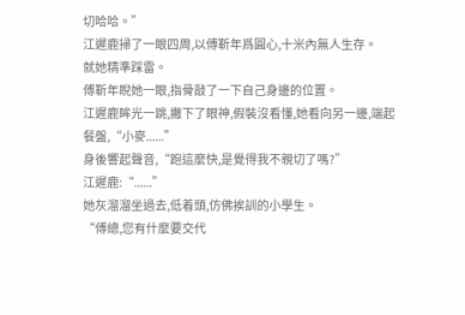切哈哈。”
江遲鹿掃了一眼四周,以傅靳年爲圓心,十米內無人生存。
就她精準踩雷。
傅靳年睨她一眼,指骨敲了一下自己身邊的位置。
江遲鹿眸光一跳,撇下了眼神,假裝沒看懂,她看向另一邊,端起餐盤,“小麥......”
身後響起聲音,“跑這麼快,是覺得我不親切了嗎?”
江遲鹿:“......”
她灰溜溜坐過去,低着頭,仿佛挨訓的小學生。
“傅總,您有什麼要交代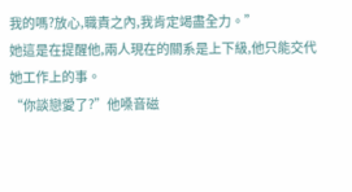我的嗎?放心,職責之內,我肯定竭盡全力。”
她這是在提醒他,兩人現在的關系是上下級,他只能交代她工作上的事。
“你談戀愛了?”他嗓音磁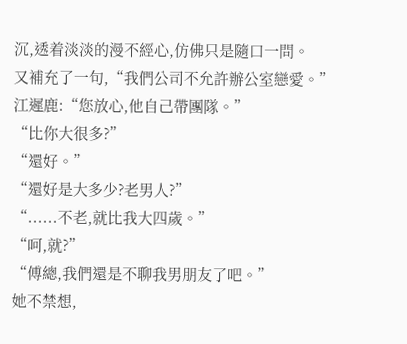沉,透着淡淡的漫不經心,仿佛只是隨口一問。
又補充了一句,“我們公司不允許辦公室戀愛。”
江遲鹿:“您放心,他自己帶團隊。”
“比你大很多?”
“還好。”
“還好是大多少?老男人?”
“......不老,就比我大四歲。”
“呵,就?”
“傅總,我們還是不聊我男朋友了吧。”
她不禁想,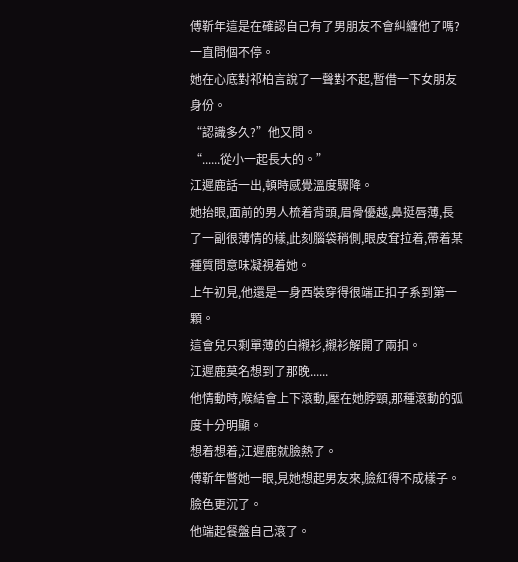傅靳年這是在確認自己有了男朋友不會糾纏他了嗎?一直問個不停。
她在心底對祁柏言說了一聲對不起,暫借一下女朋友身份。
“認識多久?”他又問。
“......從小一起長大的。”
江遲鹿話一出,頓時感覺溫度驟降。
她抬眼,面前的男人梳着背頭,眉骨優越,鼻挺唇薄,長了一副很薄情的樣,此刻腦袋稍側,眼皮耷拉着,帶着某種質問意味凝視着她。
上午初見,他還是一身西裝穿得很端正扣子系到第一顆。
這會兒只剩單薄的白襯衫,襯衫解開了兩扣。
江遲鹿莫名想到了那晚......
他情動時,喉結會上下滾動,壓在她脖頸,那種滾動的弧度十分明顯。
想着想着,江遲鹿就臉熱了。
傅靳年瞥她一眼,見她想起男友來,臉紅得不成樣子。
臉色更沉了。
他端起餐盤自己滾了。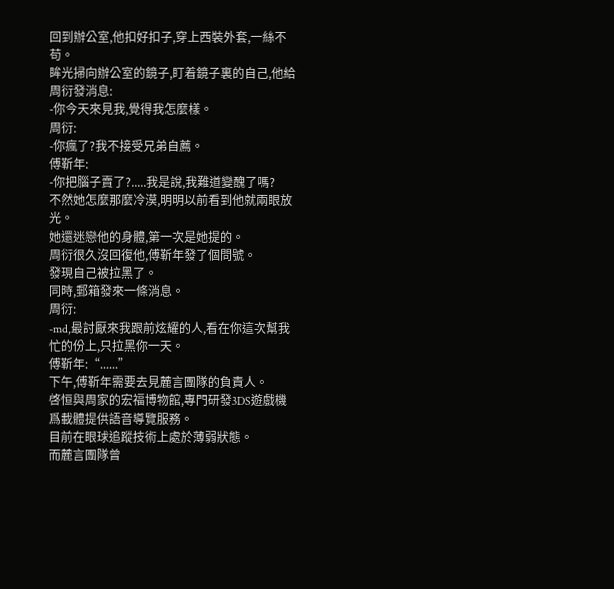回到辦公室,他扣好扣子,穿上西裝外套,一絲不苟。
眸光掃向辦公室的鏡子,盯着鏡子裏的自己,他給周衍發消息:
-你今天來見我,覺得我怎麼樣。
周衍:
-你瘋了?我不接受兄弟自薦。
傅靳年:
-你把腦子賣了?.....我是說,我難道變醜了嗎?
不然她怎麼那麼冷漠,明明以前看到他就兩眼放光。
她還迷戀他的身體,第一次是她提的。
周衍很久沒回復他,傅靳年發了個問號。
發現自己被拉黑了。
同時,郵箱發來一條消息。
周衍:
-md,最討厭來我跟前炫耀的人,看在你這次幫我忙的份上,只拉黑你一天。
傅靳年:“......”
下午,傅靳年需要去見麓言團隊的負責人。
啓恒與周家的宏福博物館,專門研發3DS遊戲機爲載體提供語音導覽服務。
目前在眼球追蹤技術上處於薄弱狀態。
而麓言團隊曾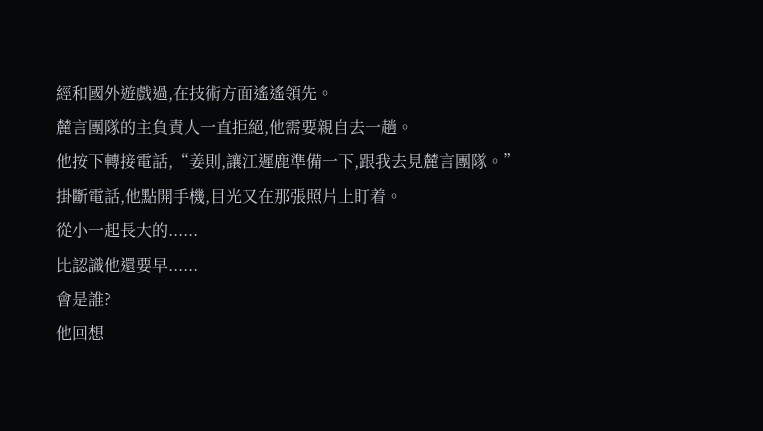經和國外遊戲過,在技術方面遙遙領先。
麓言團隊的主負責人一直拒絕,他需要親自去一趟。
他按下轉接電話,“姜則,讓江遲鹿準備一下,跟我去見麓言團隊。”
掛斷電話,他點開手機,目光又在那張照片上盯着。
從小一起長大的......
比認識他還要早......
會是誰?
他回想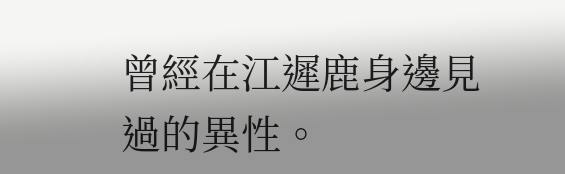曾經在江遲鹿身邊見過的異性。